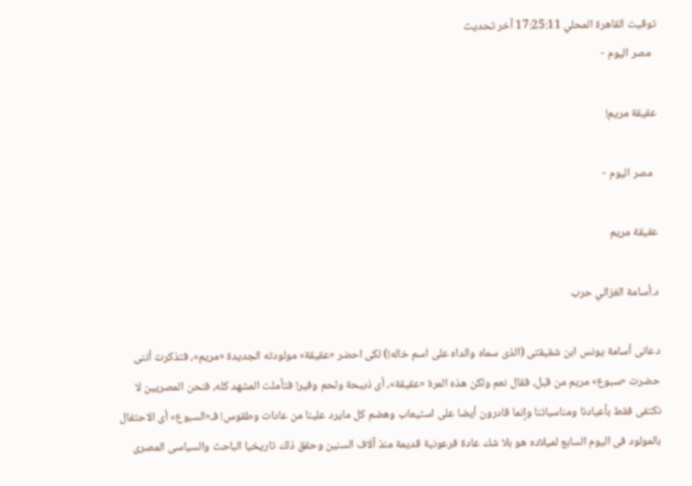توقيت القاهرة المحلي 17:25:11 آخر تحديث
  مصر اليوم -

عقيقة مريم!

  مصر اليوم -

عقيقة مريم

د.أسامة الغزالي حرب

دعانى أسامة يونس ابن شقيقتى (الذى سماه والداه على اسم خاله!) لكى احضر «عقيقة» مولودته الجديدة «مريم»، فتذكرت أننى حضرت «سبوع» مريم من قبل، فقال نعم ولكن هذه المرة «عقيقة»، أى ذبيحة ولحم وفير! فتأملت المشهد كله، فنحن المصريين لا نكتفى فقط بأعيادنا ومناسباتنا وإنما قادرون أيضا على استيعاب وهضم كل مايرد علينا من عادات وطقوس! فـ«السبوع» أى الاحتفال بالمولود فى اليوم السابع لميلاده هو بلا شك عادة فرعونية قديمة منذ آلاف السنين وحقق ذلك تاريخيا الباحث والسياسى المصرى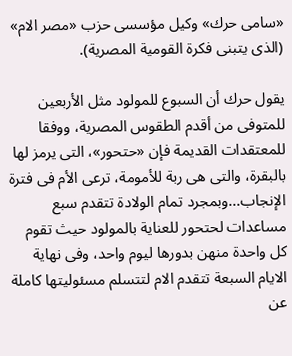«سامى حرك» وكيل مؤسسى حزب «مصر الام» (الذى يتبنى فكرة القومية المصرية).

يقول حرك أن السبوع للمولود مثل الأربعين للمتوفى من أقدم الطقوس المصرية، ووفقا للمعتقدات القديمة فإن «حتحور»، التى يرمز لها بالبقرة، والتى هى ربة للأمومة، ترعى الأم فى فترة الإنجاب...وبمجرد تمام الولادة تتقدم سبع مساعدات لحتحور للعناية بالمولود حيث تقوم كل واحدة منهن بدورها ليوم واحد، وفى نهاية الايام السبعة تتقدم الام لتتسلم مسئوليتها كاملة عن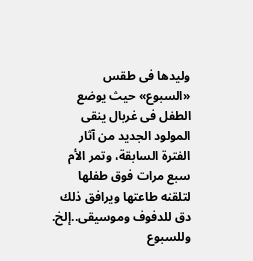وليدها فى طقس «السبوع» حيث يوضع الطفل فى غربال ينقى المولود الجديد من آثار الفترة السابقة، وتمر الأم سبع مرات فوق طفلها لتلقنه طاعتها ويرافق ذلك دق للدفوف وموسيقى..إلخ. وللسبوع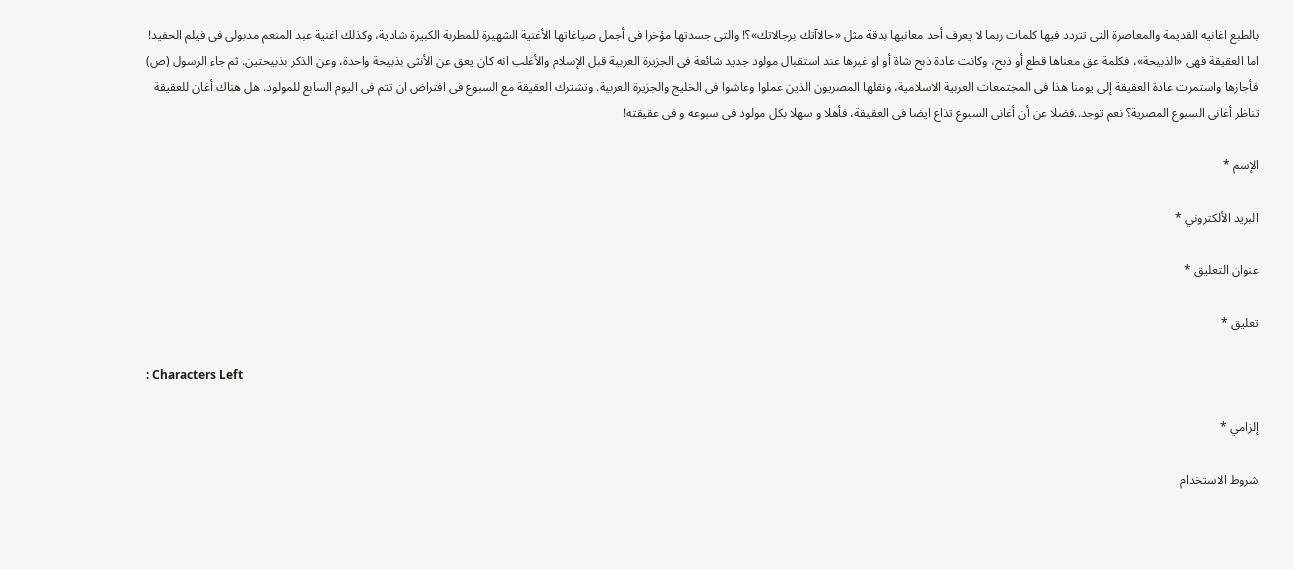بالطبع اغانيه القديمة والمعاصرة التى تتردد فيها كلمات ربما لا يعرف أحد معانيها بدقة مثل «حالاآتك برجالاتك»؟! والتى جسدتها مؤخرا فى أجمل صياغاتها الأغنية الشهيرة للمطربة الكبيرة شادية، وكذلك اغنية عبد المنعم مدبولى فى فيلم الحفيد! اما العقيقة فهى «الذبيحة»، فكلمة عق معناها قطع أو ذبح، وكانت عادة ذبح شاة أو او غيرها عند استقبال مولود جديد شائعة فى الجزيرة العربية قبل الإسلام والأغلب انه كان يعق عن الأنثى بذبيحة واحدة، وعن الذكر بذبيحتين. ثم جاء الرسول (ص) فأجازها واستمرت عادة العقيقة إلى يومنا هذا فى المجتمعات العربية الاسلامية، ونقلها المصريون الذين عملوا وعاشوا فى الخليج والجزيرة العربية. وتشترك العقيقة مع السبوع فى افتراض ان تتم فى اليوم السابع للمولود. هل هناك أغان للعقيقة تناظر أغانى السبوع المصرية؟ نعم توجد..فضلا عن أن أغانى السبوع تذاع ايضا فى العقيقة، فأهلا و سهلا بكل مولود فى سبوعه و فى عقيقته!

الإسم *

البريد الألكتروني *

عنوان التعليق *

تعليق *

: Characters Left

إلزامي *

شروط الاستخدام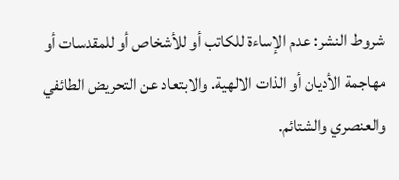شروط النشر: عدم الإساءة للكاتب أو للأشخاص أو للمقدسات أو مهاجمة الأديان أو الذات الالهية. والابتعاد عن التحريض الطائفي والعنصري والشتائم.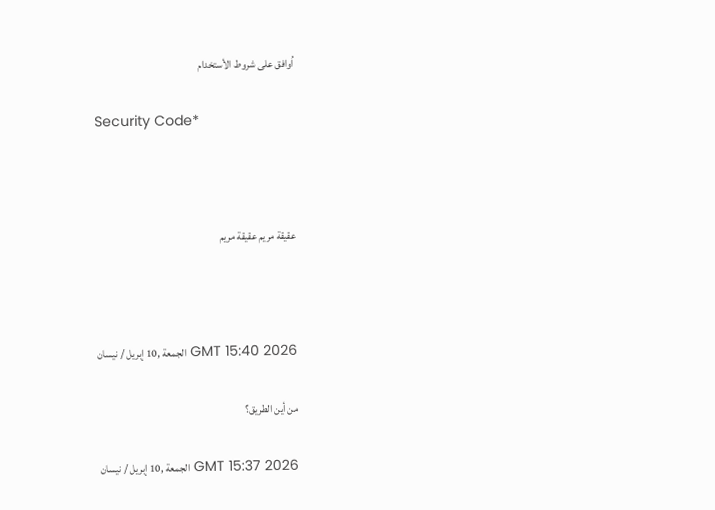اُوافق على شروط الأستخدام

Security Code*



عقيقة مريم عقيقة مريم



GMT 15:40 2026 الجمعة ,10 إبريل / نيسان

من أين الطريق؟

GMT 15:37 2026 الجمعة ,10 إبريل / نيسان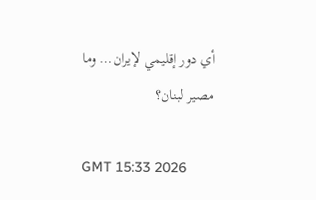أي دور إقليمي لإيران… وما مصير لبنان؟

GMT 15:33 2026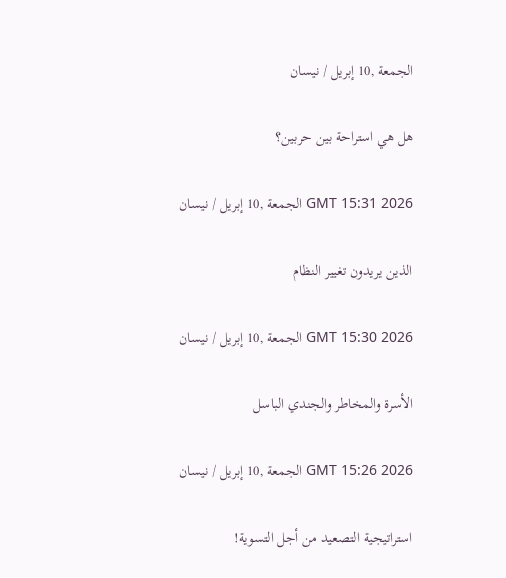الجمعة ,10 إبريل / نيسان

هل هي استراحة بين حربين؟

GMT 15:31 2026 الجمعة ,10 إبريل / نيسان

الذين يريدون تغيير النظام

GMT 15:30 2026 الجمعة ,10 إبريل / نيسان

الأسرة والمخاطر والجندي الباسل

GMT 15:26 2026 الجمعة ,10 إبريل / نيسان

استراتيجية التصعيد من أجل التسوية!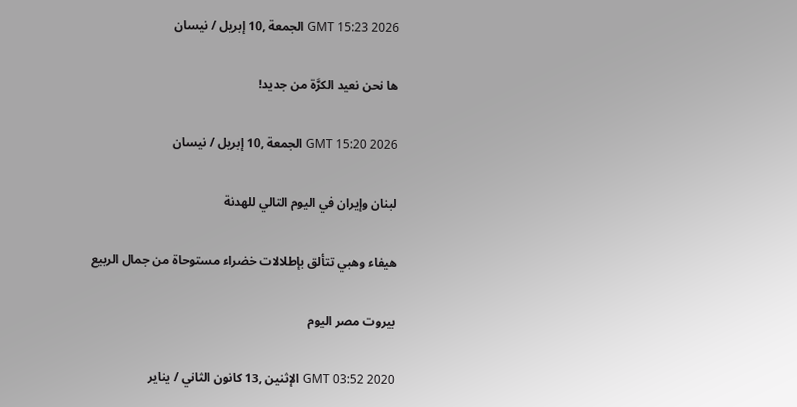GMT 15:23 2026 الجمعة ,10 إبريل / نيسان

ها نحن نعيد الكرَّة من جديد!

GMT 15:20 2026 الجمعة ,10 إبريل / نيسان

لبنان وإيران في اليوم التالي للهدنة

هيفاء وهبي تتألق بإطلالات خضراء مستوحاة من جمال الربيع

بيروت مصر اليوم

GMT 03:52 2020 الإثنين ,13 كانون الثاني / يناير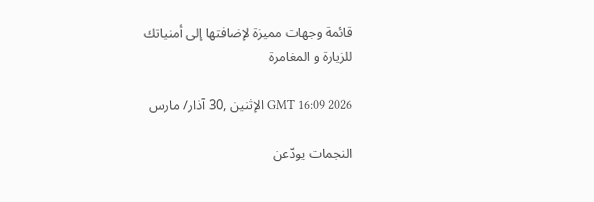قائمة وجهات مميزة لإضافتها إلى أمنياتك للزيارة و المغامرة

GMT 16:09 2026 الإثنين ,30 آذار/ مارس

النجمات يودّعن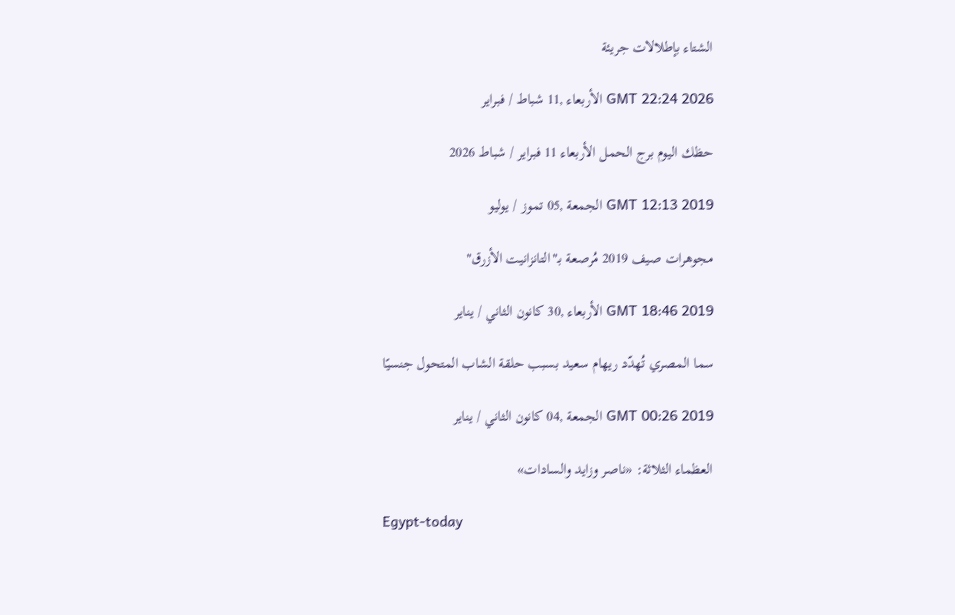الشتاء بإطلالات جريئة

GMT 22:24 2026 الأربعاء ,11 شباط / فبراير

حظك اليوم برج الحمل الأربعاء 11 فبراير / شباط 2026

GMT 12:13 2019 الجمعة ,05 تموز / يوليو

مجوهرات صيف 2019 مُرصعة بـ"التانزانيت الأزرق"

GMT 18:46 2019 الأربعاء ,30 كانون الثاني / يناير

سما المصري تُهدّد ريهام سعيد بسبب حلقة الشاب المتحول جنسيًا

GMT 00:26 2019 الجمعة ,04 كانون الثاني / يناير

العظماء الثلاثة: «ناصر وزايد والسادات»

Egypt-today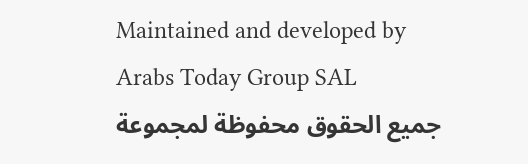Maintained and developed by Arabs Today Group SAL
جميع الحقوق محفوظة لمجموعة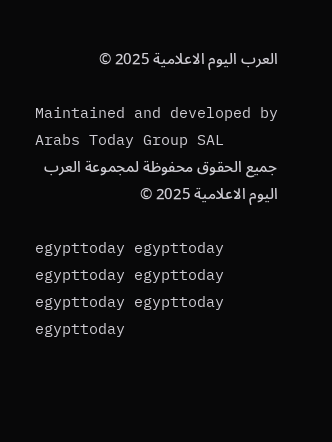العرب اليوم الاعلامية 2025 ©

Maintained and developed by Arabs Today Group SAL
جميع الحقوق محفوظة لمجموعة العرب اليوم الاعلامية 2025 ©

egypttoday egypttoday egypttoday egypttoday
egypttoday egypttoday egypttoday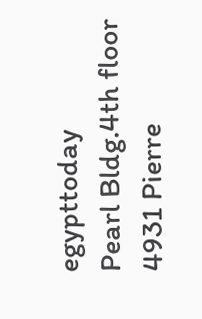egypttoday
Pearl Bldg.4th floor 4931 Pierre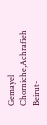Gemayel Chorniche,Achrafieh Beirut-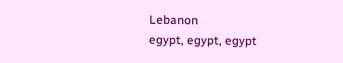Lebanon
egypt, egypt, egypt